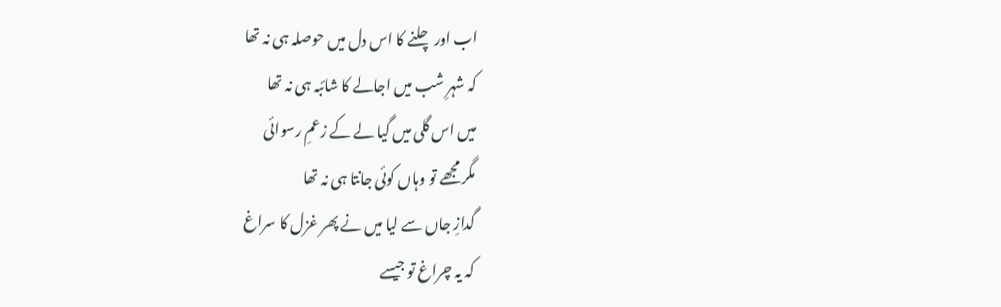اب اور چلنے کا اس دل میں حوصلہ ہی نہ تھا
کہ شہرِ شب میں اجالے کا شائبہ ہی نہ تھا
میں اس گلی میں گیا لے کے زعمِ رسوائی
مگر مجھے تو وہاں کوئی جانتا ہی نہ تھا
گدازِ جاں سے لیا میں نے پھر غزل کا سراغ
کہ یہ چراغ تو جیسے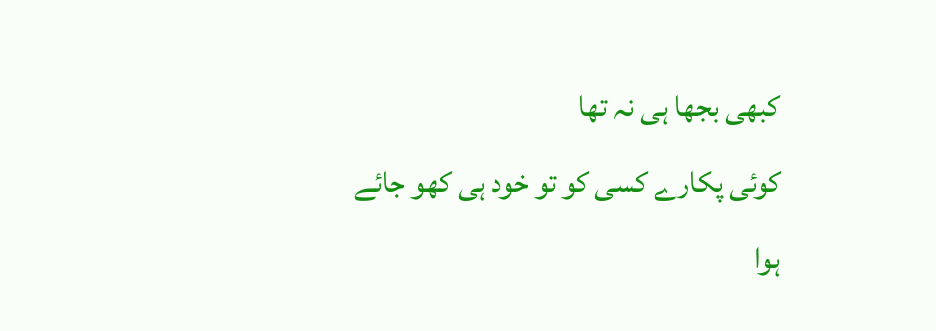کبھی بجھا ہی نہ تھا
کوئی پکارے کسی کو تو خود ہی کھو جائے
ہوا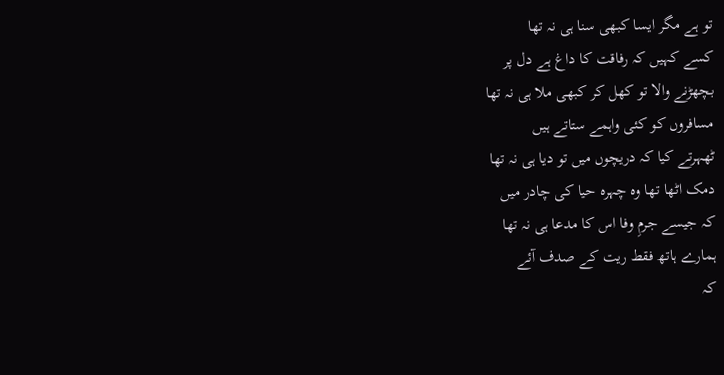تو ہے مگر ایسا کبھی سنا ہی نہ تھا
کسے کہیں کہ رفاقت کا داغ ہے دل پر
بچھڑنے والا تو کھل کر کبھی ملا ہی نہ تھا
مسافروں کو کئی واہمے ستاتے ہیں
ٹھہرتے کیا کہ دریچوں میں تو دیا ہی نہ تھا
دمک اٹھا تھا وہ چہرہ حیا کی چادر میں
کہ جیسے جرمِ وفا اس کا مدعا ہی نہ تھا
ہمارے ہاتھ فقط ریت کے صدف آئے
کہ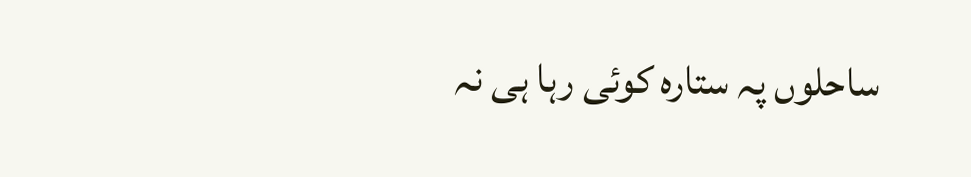ساحلوں پہ ستارہ کوئی رہا ہی نہ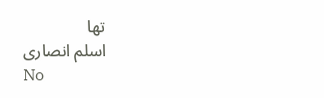تھا
اسلم انصاری
No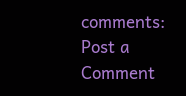comments:
Post a Comment